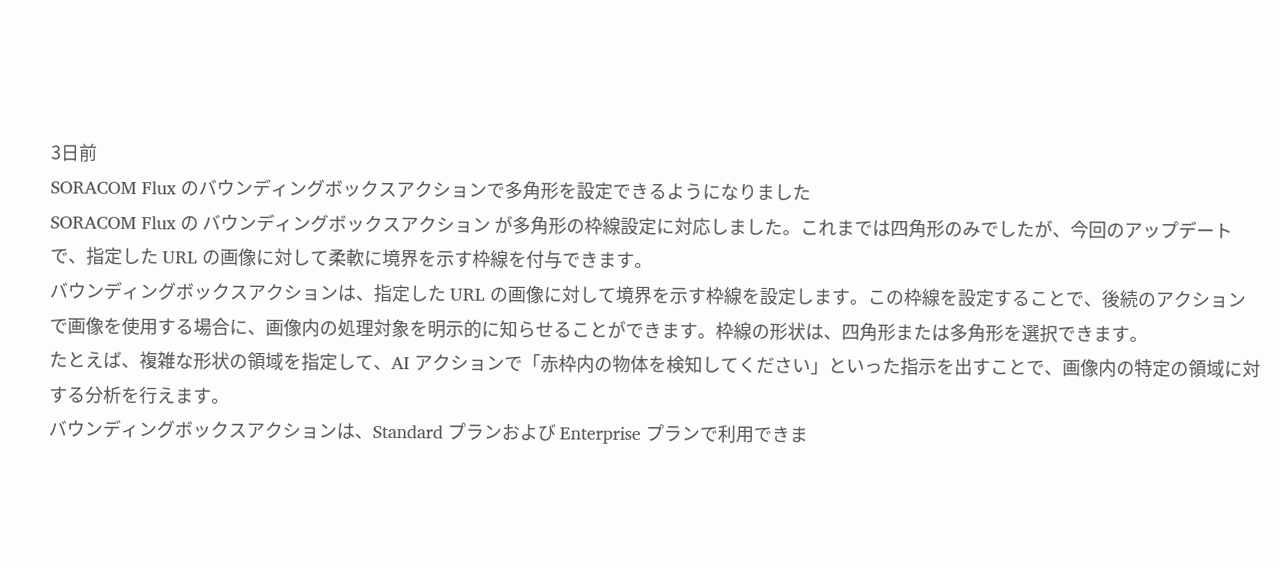3日前
SORACOM Flux のバウンディングボックスアクションで多角形を設定できるようになりました
SORACOM Flux の バウンディングボックスアクション が多角形の枠線設定に対応しました。これまでは四角形のみでしたが、今回のアップデートで、指定した URL の画像に対して柔軟に境界を示す枠線を付与できます。
バウンディングボックスアクションは、指定した URL の画像に対して境界を示す枠線を設定します。この枠線を設定することで、後続のアクションで画像を使用する場合に、画像内の処理対象を明示的に知らせることができます。枠線の形状は、四角形または多角形を選択できます。
たとえば、複雑な形状の領域を指定して、AI アクションで「赤枠内の物体を検知してください」といった指示を出すことで、画像内の特定の領域に対する分析を行えます。
バウンディングボックスアクションは、Standard プランおよび Enterprise プランで利用できま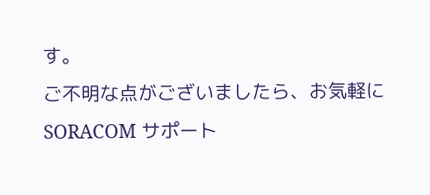す。
ご不明な点がございましたら、お気軽に SORACOM サポート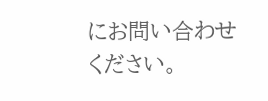にお問い合わせください。